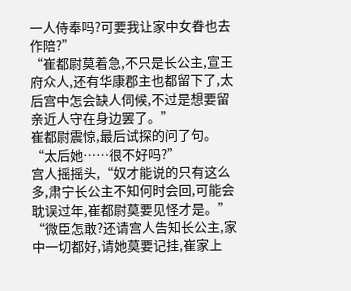一人侍奉吗?可要我让家中女眷也去作陪?”
“崔都尉莫着急,不只是长公主,宣王府众人,还有华康郡主也都留下了,太后宫中怎会缺人伺候,不过是想要留亲近人守在身边罢了。”
崔都尉震惊,最后试探的问了句。
“太后她……很不好吗?”
宫人摇摇头,“奴才能说的只有这么多,肃宁长公主不知何时会回,可能会耽误过年,崔都尉莫要见怪才是。”
“微臣怎敢?还请宫人告知长公主,家中一切都好,请她莫要记挂,崔家上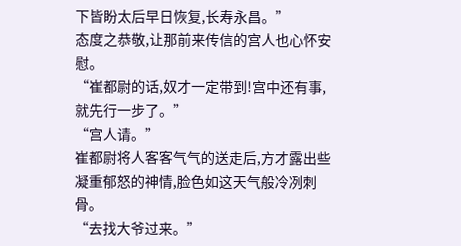下皆盼太后早日恢复,长寿永昌。”
态度之恭敬,让那前来传信的宫人也心怀安慰。
“崔都尉的话,奴才一定带到!宫中还有事,就先行一步了。”
“宫人请。”
崔都尉将人客客气气的送走后,方才露出些凝重郁怒的神情,脸色如这天气般冷冽刺骨。
“去找大爷过来。”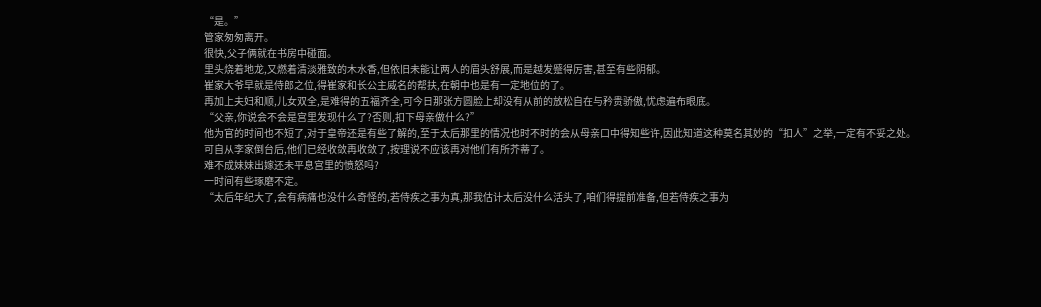“是。”
管家匆匆离开。
很快,父子俩就在书房中碰面。
里头烧着地龙,又燃着清淡雅致的木水香,但依旧未能让两人的眉头舒展,而是越发蹙得厉害,甚至有些阴郁。
崔家大爷早就是侍郎之位,得崔家和长公主威名的帮扶,在朝中也是有一定地位的了。
再加上夫妇和顺,儿女双全,是难得的五福齐全,可今日那张方圆脸上却没有从前的放松自在与矜贵骄傲,忧虑遍布眼底。
“父亲,你说会不会是宫里发现什么了?否则,扣下母亲做什么?”
他为官的时间也不短了,对于皇帝还是有些了解的,至于太后那里的情况也时不时的会从母亲口中得知些许,因此知道这种莫名其妙的“扣人”之举,一定有不妥之处。
可自从李家倒台后,他们已经收敛再收敛了,按理说不应该再对他们有所芥蒂了。
难不成妹妹出嫁还未平息宫里的愤怒吗?
一时间有些琢磨不定。
“太后年纪大了,会有病痛也没什么奇怪的,若侍疾之事为真,那我估计太后没什么活头了,咱们得提前准备,但若侍疾之事为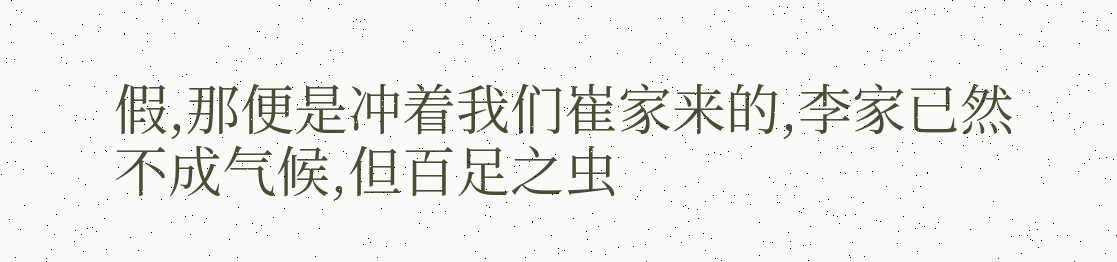假,那便是冲着我们崔家来的,李家已然不成气候,但百足之虫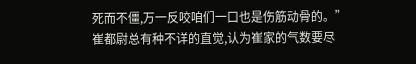死而不僵,万一反咬咱们一口也是伤筋动骨的。”
崔都尉总有种不详的直觉,认为崔家的气数要尽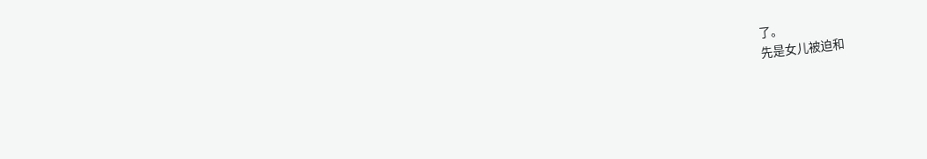了。
先是女儿被迫和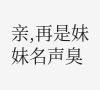亲,再是妹妹名声臭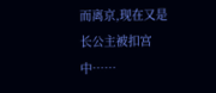而离京,现在又是长公主被扣宫中……